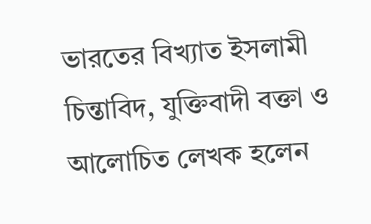ভারতের বিখ্যাত ইসলামী চিন্তাবিদ, যুক্তিবাদী বক্তা ও আলোচিত লেখক হলেন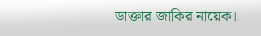ডাক্তার জাকির নায়েক।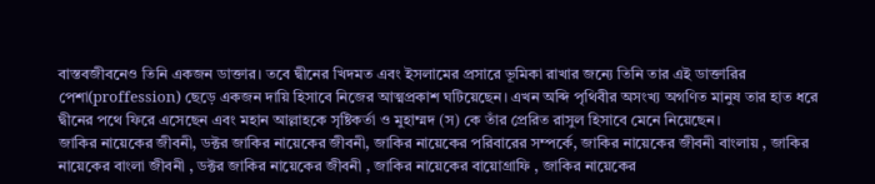বাস্তবজীবনেও তিনি একজন ডাক্তার। তবে দ্বীনের খিদমত এবং ইসলামের প্রসারে ভূমিকা রাখার জন্যে তিনি তার এই ডাক্তারির পেশা(proffession) ছেড়ে একজন দায়ি হিসাবে নিজের আত্মপ্রকাশ ঘটিয়েছেন। এখন অব্দি পৃথিবীর অসংখ্য অগণিত মানুষ তার হাত ধরে দ্বীনের পথে ফিরে এসেছেন এবং মহান আল্লাহকে সৃষ্টিকর্তা ও মুহাম্মদ (স) কে তাঁর প্রেরিত রাসুল হিসাবে মেনে নিয়েছেন।
জাকির নায়েকের জীবনী, ডক্টর জাকির নায়েকের জীবনী, জাকির নায়েকের পরিবারের সম্পর্কে, জাকির নায়েকের জীবনী বাংলায় , জাকির নায়েকের বাংলা জীবনী , ডক্টর জাকির নায়েকের জীবনী , জাকির নায়েকের বায়োগ্রাফি , জাকির নায়েকের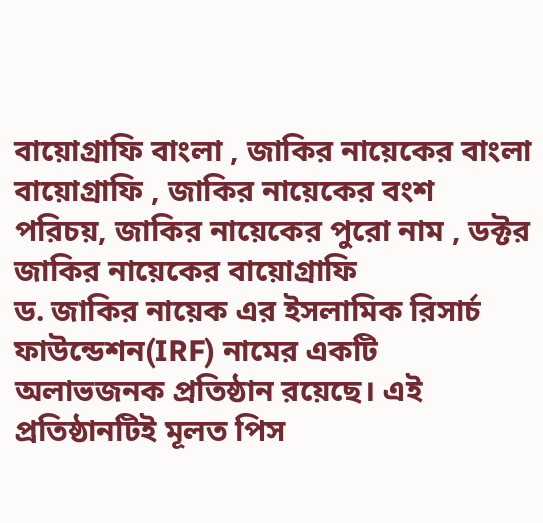বায়োগ্রাফি বাংলা , জাকির নায়েকের বাংলা বায়োগ্রাফি , জাকির নায়েকের বংশ পরিচয়, জাকির নায়েকের পুরো নাম , ডক্টর জাকির নায়েকের বায়োগ্রাফি
ড. জাকির নায়েক এর ইসলামিক রিসার্চ ফাউন্ডেশন(IRF) নামের একটি অলাভজনক প্রতিষ্ঠান রয়েছে। এই প্রতিষ্ঠানটিই মূলত পিস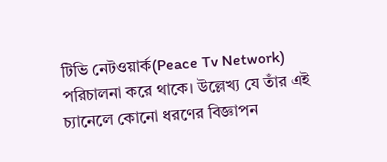টিভি নেটওয়ার্ক(Peace Tv Network) পরিচালনা করে থাকে। উল্লেখ্য যে তাঁর এই চ্যানেলে কোনো ধরণের বিজ্ঞাপন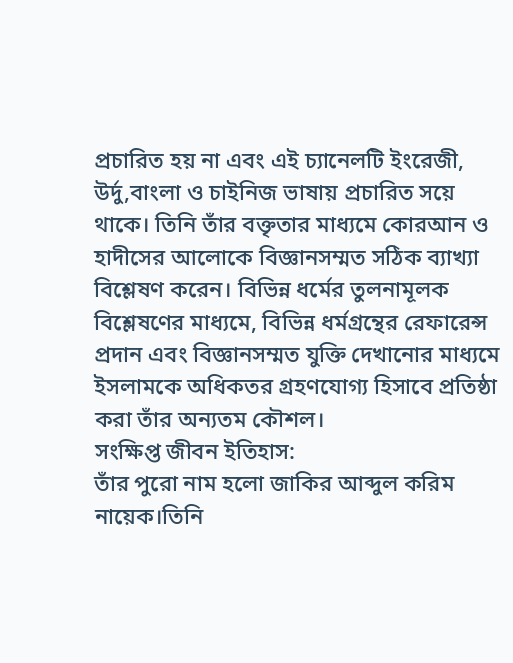প্রচারিত হয় না এবং এই চ্যানেলটি ইংরেজী, উর্দু,বাংলা ও চাইনিজ ভাষায় প্রচারিত সয়ে থাকে। তিনি তাঁর বক্তৃতার মাধ্যমে কোরআন ও হাদীসের আলোকে বিজ্ঞানসম্মত সঠিক ব্যাখ্যা বিশ্লেষণ করেন। বিভিন্ন ধর্মের তুলনামূলক বিশ্লেষণের মাধ্যমে, বিভিন্ন ধর্মগ্রন্থের রেফারেন্স প্রদান এবং বিজ্ঞানসম্মত যুক্তি দেখানোর মাধ্যমে ইসলামকে অধিকতর গ্রহণযোগ্য হিসাবে প্রতিষ্ঠা করা তাঁর অন্যতম কৌশল।
সংক্ষিপ্ত জীবন ইতিহাস:
তাঁর পুরো নাম হলো জাকির আব্দুল করিম নায়েক।তিনি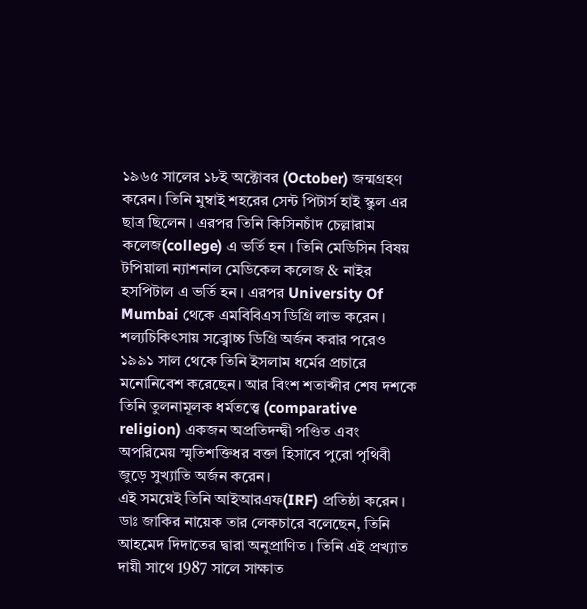১৯৬৫ সালের ১৮ই অক্টোবর (October) জন্মগ্রহণ করেন। তিনি মুম্বাই শহরের সেন্ট পিটার্স হাই স্কুল এর ছাত্র ছিলেন । এরপর তিনি কিসিনচাঁদ চেল্লারাম কলেজ(college) এ ভর্তি হন । তিনি মেডিসিন বিষয় টপিয়ালা ন্যাশনাল মেডিকেল কলেজ & নাইর হসপিটাল এ ভর্তি হন । এরপর University Of Mumbai থেকে এমবিবিএস ডিগ্রি লাভ করেন । শল্যচিকিৎসায় সব্র্বোচ্চ ডিগ্রি অর্জন করার পরেও ১৯৯১ সাল থেকে তিনি ইসলাম ধর্মের প্রচারে মনোনিবেশ করেছেন। আর বিংশ শতাব্দীর শেষ দশকে তিনি তুলনামূলক ধর্মতত্ত্বে (comparative religion) একজন অপ্রতিদন্দ্বী পণ্ডিত এবং অপরিমেয় স্মৃতিশক্তিধর বক্তা হিসাবে পুরো পৃথিবী জুড়ে সুখ্যাতি অর্জন করেন।
এই সময়েই তিনি আইআরএফ(IRF) প্রতিষ্ঠা করেন । ডাঃ জাকির নায়েক তার লেকচারে বলেছেন, তিনি আহমেদ দিদাতের দ্বারা অনুপ্রাণিত । তিনি এই প্রখ্যাত দায়ী সাথে 1987 সালে সাক্ষাত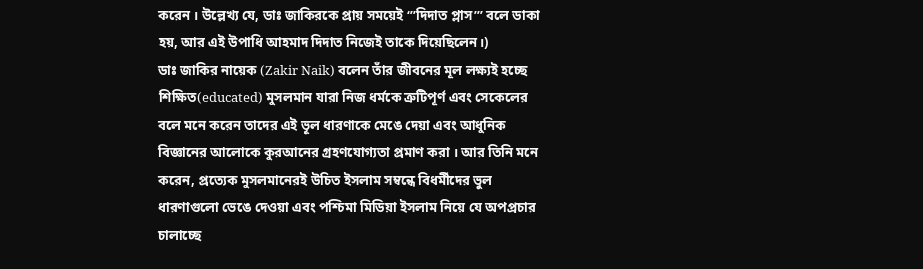করেন । উল্লেখ্য যে, ডাঃ জাকিরকে প্রায় সময়েই ‘’’দিদাত প্লাস’’’ বলে ডাকা হয়, আর এই উপাধি আহমাদ দিদাত নিজেই তাকে দিয়েছিলেন।)
ডাঃ জাকির নায়েক (Zakir Naik) বলেন তাঁর জীবনের মূল লক্ষ্যই হচ্ছে শিক্ষিত(educated) মুসলমান যারা নিজ ধর্মকে ত্রুটিপূর্ণ এবং সেকেলের বলে মনে করেন তাদের এই ভূল ধারণাকে মেঙে দেয়া এবং আধুনিক বিজ্ঞানের আলোকে কুরআনের গ্রহণযোগ্যতা প্রমাণ করা । আর তিনি মনে করেন, প্রত্যেক মুসলমানেরই উচিত ইসলাম সম্বন্ধে বিধর্মীদের ভুল ধারণাগুলো ভেঙে দেওয়া এবং পশ্চিমা মিডিয়া ইসলাম নিয়ে যে অপপ্রচার চালাচ্ছে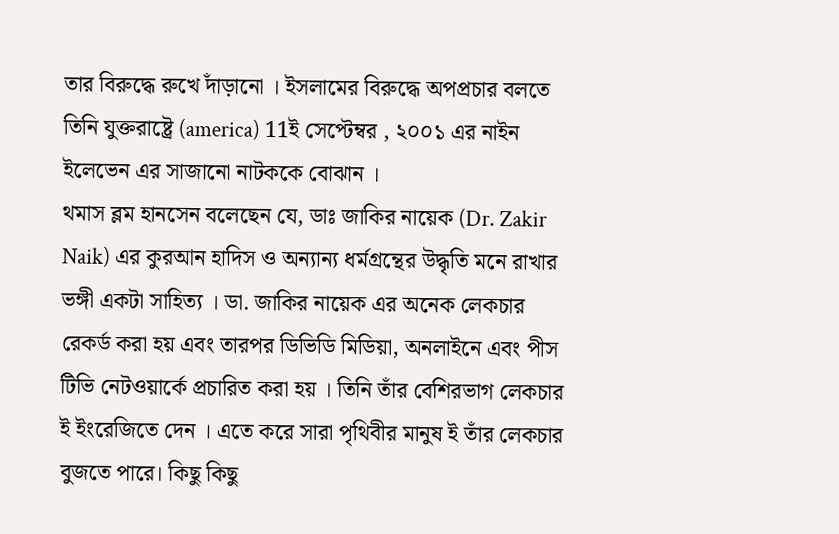তার বিরুদ্ধে রুখে দাঁড়ানো । ইসলামের বিরুদ্ধে অপপ্রচার বলতে তিনি যুক্তরাষ্ট্রে (america) 11ই সেপ্টেম্বর , ২০০১ এর নাইন ইলেভেন এর সাজানো নাটককে বোঝান ।
থমাস ব্লম হানসেন বলেছেন যে, ডাঃ জাকির নায়েক (Dr. Zakir Naik) এর কুরআন হাদিস ও অন্যান্য ধর্মগ্রন্থের উদ্ধৃতি মনে রাখার ভঙ্গী একটা সাহিত্য । ডা. জাকির নায়েক এর অনেক লেকচার রেকর্ড করা হয় এবং তারপর ডিভিডি মিডিয়া, অনলাইনে এবং পীস টিভি নেটওয়ার্কে প্রচারিত করা হয় । তিনি তাঁর বেশিরভাগ লেকচার ই ইংরেজিতে দেন । এতে করে সারা পৃথিবীর মানুষ ই তাঁর লেকচার বুজতে পারে। কিছু কিছু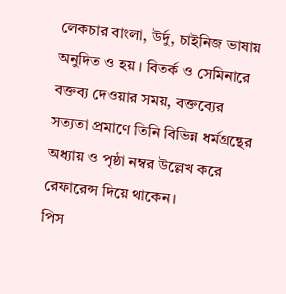লেকচার বাংলা, উর্দু, চাইনিজ ভাষায় অনুদিত ও হয় । বিতর্ক ও সেমিনারে বক্তব্য দেওয়ার সময়, বক্তব্যের সত্যতা প্রমাণে তিনি বিভিন্ন ধর্মগ্রন্থের অধ্যায় ও পৃষ্ঠা নম্বর উল্লেখ করে রেফারেন্স দিয়ে থাকেন।
পিস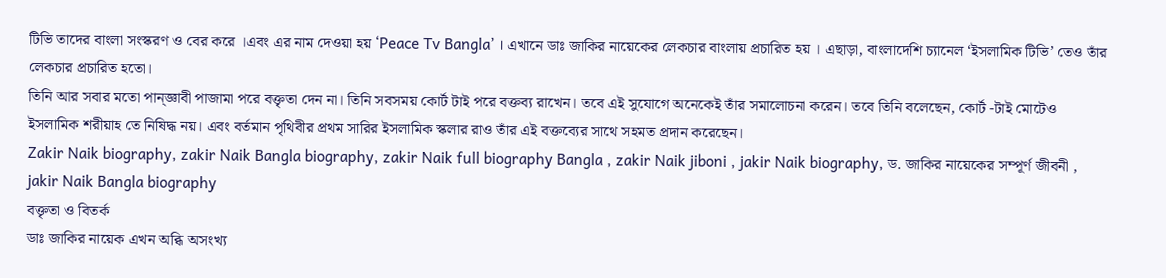টিভি তাদের বাংলা সংস্করণ ও বের করে ।এবং এর নাম দেওয়া হয় ‘Peace Tv Bangla’ । এখানে ডাঃ জাকির নায়েকের লেকচার বাংলায় প্রচারিত হয় । এছাড়া, বাংলাদেশি চ্যানেল ‘ইসলামিক টিভি’ তেও তাঁর লেকচার প্রচারিত হতো।
তিনি আর সবার মতো পান্জ্ঞাবী পাজামা পরে বক্তৃতা দেন না। তিনি সবসময় কোর্ট টাই পরে বক্তব্য রাখেন। তবে এই সুযোগে অনেকেই তাঁর সমালোচনা করেন। তবে তিনি বলেছেন, কোর্ট -টাই মোটেও ইসলামিক শরীয়াহ তে নিষিদ্ধ নয়। এবং বর্তমান পৃথিবীর প্রথম সারির ইসলামিক স্কলার রাও তাঁর এই বক্তব্যের সাথে সহমত প্রদান করেছেন।
Zakir Naik biography, zakir Naik Bangla biography, zakir Naik full biography Bangla , zakir Naik jiboni , jakir Naik biography, ড. জাকির নায়েকের সম্পূর্ণ জীবনী , jakir Naik Bangla biography
বক্তৃতা ও বিতর্ক
ডাঃ জাকির নায়েক এখন অব্ধি অসংখ্য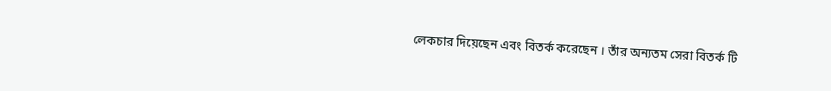লেকচার দিয়েছেন এবং বিতর্ক করেছেন । তাঁর অন্যতম সেরা বিতর্ক টি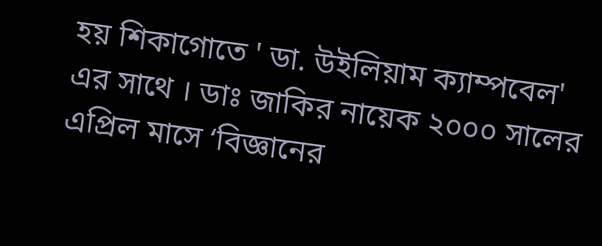হয় শিকাগোতে ' ডা. উইলিয়াম ক্যাম্পবেল' এর সাথে । ডাঃ জাকির নায়েক ২০০০ সালের এপ্রিল মাসে ‘বিজ্ঞানের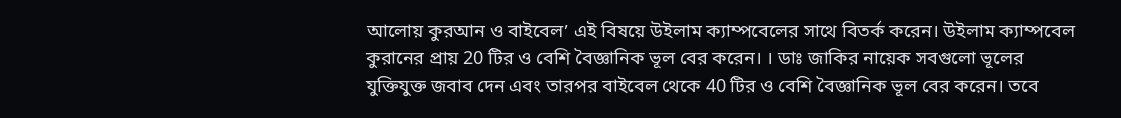আলোয় কুরআন ও বাইবেল’ এই বিষয়ে উইলাম ক্যাম্পবেলের সাথে বিতর্ক করেন। উইলাম ক্যাম্পবেল কুরানের প্রায় 20 টির ও বেশি বৈজ্ঞানিক ভূল বের করেন। । ডাঃ জাকির নায়েক সবগুলো ভূলের যুক্তিযুক্ত জবাব দেন এবং তারপর বাইবেল থেকে 40 টির ও বেশি বৈজ্ঞানিক ভূল বের করেন। তবে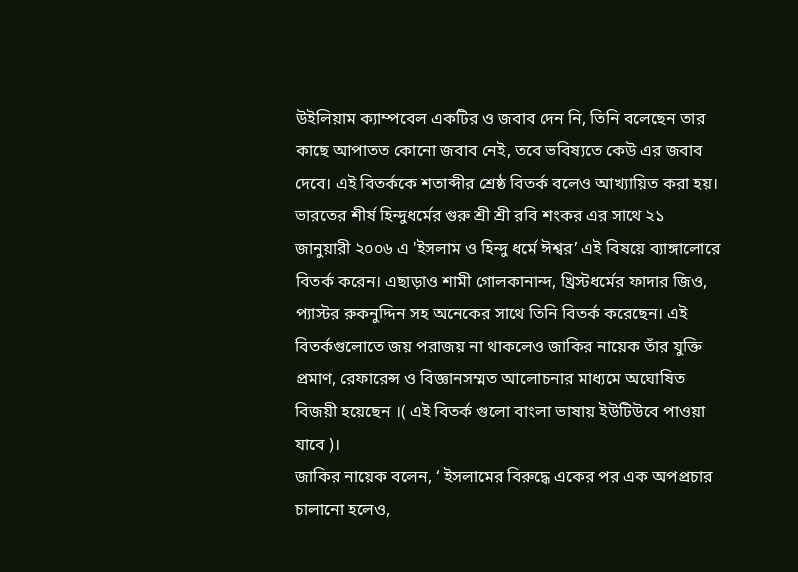উইলিয়াম ক্যাম্পবেল একটির ও জবাব দেন নি, তিনি বলেছেন তার কাছে আপাতত কোনো জবাব নেই, তবে ভবিষ্যতে কেউ এর জবাব দেবে। এই বিতর্ককে শতাব্দীর শ্রেষ্ঠ বিতর্ক বলেও আখ্যায়িত করা হয়। ভারতের শীর্ষ হিন্দুধর্মের গুরু শ্রী শ্রী রবি শংকর এর সাথে ২১ জানুয়ারী ২০০৬ এ 'ইসলাম ও হিন্দু ধর্মে ঈশ্বর’ এই বিষয়ে ব্যাঙ্গালোরে বিতর্ক করেন। এছাড়াও শামী গোলকানান্দ, খ্রিস্টধর্মের ফাদার জিও, প্যাস্টর রুকনুদ্দিন সহ অনেকের সাথে তিনি বিতর্ক করেছেন। এই বিতর্কগুলোতে জয় পরাজয় না থাকলেও জাকির নায়েক তাঁর যুক্তি প্রমাণ, রেফারেন্স ও বিজ্ঞানসম্মত আলোচনার মাধ্যমে অঘোষিত বিজয়ী হয়েছেন ।( এই বিতর্ক গুলো বাংলা ভাষায় ইউটিউবে পাওয়া যাবে )।
জাকির নায়েক বলেন, ‘ ইসলামের বিরুদ্ধে একের পর এক অপপ্রচার চালানো হলেও,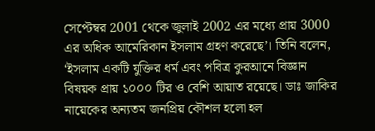সেপ্টেম্বর 2001 থেকে জুলাই 2002 এর মধ্যে প্রায় 3000 এর অধিক আমেরিকান ইসলাম গ্রহণ করেছে’। তিনি বলেন, ‘ইসলাম একটি যুক্তির ধর্ম এবং পবিত্র কুরআনে বিজ্ঞান বিষয়ক প্রায় ১০০০ টির ও বেশি আয়াত রয়েছে। ডাঃ জাকির নায়েকের অন্যতম জনপ্রিয় কৌশল হলো হল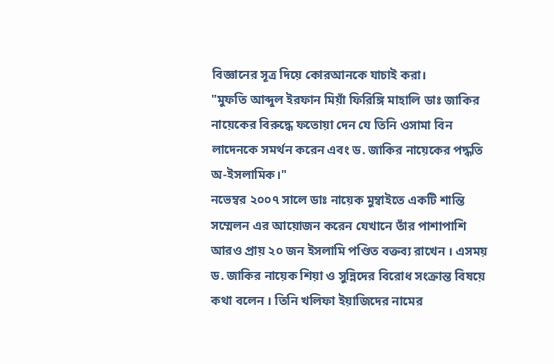বিজ্ঞানের সূত্র দিয়ে কোরআনকে যাচাই করা।
"মুফতি আব্দুল ইরফান মিয়াঁ ফিরিঙ্গি মাহালি ডাঃ জাকির নায়েকের বিরুদ্ধে ফতোয়া দেন যে তিনি ওসামা বিন লাদেনকে সমর্থন করেন এবং ড. জাকির নায়েকের পদ্ধতি অ-ইসলামিক।"
নভেম্বর ২০০৭ সালে ডাঃ নায়েক মুম্বাইতে একটি শান্তি সম্মেলন এর আয়োজন করেন যেখানে তাঁর পাশাপাশি আরও প্রায় ২০ জন ইসলামি পণ্ডিত বক্তব্য রাখেন । এসময় ড. জাকির নায়েক শিয়া ও সুন্নিদের বিরোধ সংক্রান্ত বিষয়ে কথা বলেন । তিনি খলিফা ইয়াজিদের নামের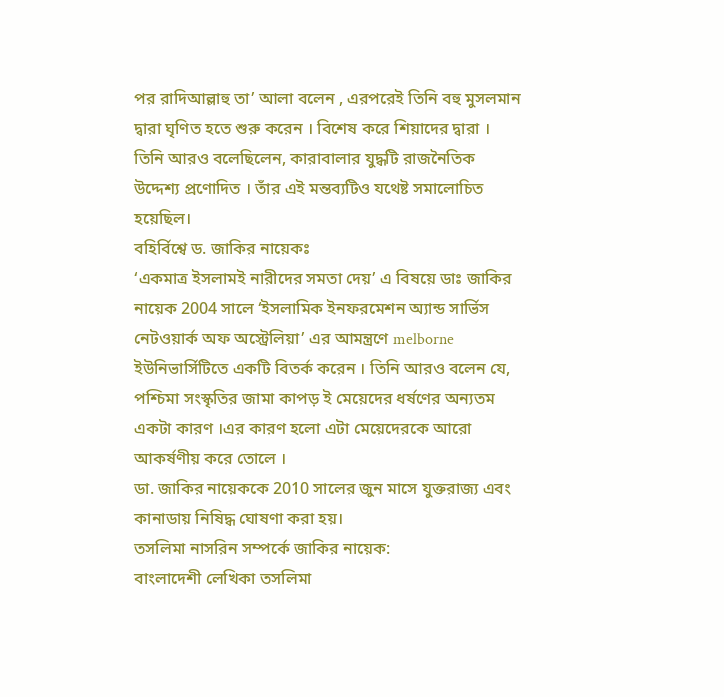পর রাদিআল্লাহু তা’ আলা বলেন , এরপরেই তিনি বহু মুসলমান দ্বারা ঘৃণিত হতে শুরু করেন । বিশেষ করে শিয়াদের দ্বারা । তিনি আরও বলেছিলেন, কারাবালার যুদ্ধটি রাজনৈতিক উদ্দেশ্য প্রণোদিত । তাঁর এই মন্তব্যটিও যথেষ্ট সমালোচিত হয়েছিল।
বহির্বিশ্বে ড. জাকির নায়েকঃ
‘একমাত্র ইসলামই নারীদের সমতা দেয়’ এ বিষয়ে ডাঃ জাকির নায়েক 2004 সালে ‘ইসলামিক ইনফরমেশন অ্যান্ড সার্ভিস নেটওয়ার্ক অফ অস্ট্রেলিয়া’ এর আমন্ত্রণে melborne ইউনিভার্সিটিতে একটি বিতর্ক করেন । তিনি আরও বলেন যে, পশ্চিমা সংস্কৃতির জামা কাপড় ই মেয়েদের ধর্ষণের অন্যতম একটা কারণ ।এর কারণ হলো এটা মেয়েদেরকে আরো আকর্ষণীয় করে তোলে ।
ডা. জাকির নায়েককে 2010 সালের জুন মাসে যুক্তরাজ্য এবং কানাডায় নিষিদ্ধ ঘোষণা করা হয়।
তসলিমা নাসরিন সম্পর্কে জাকির নায়েক:
বাংলাদেশী লেখিকা তসলিমা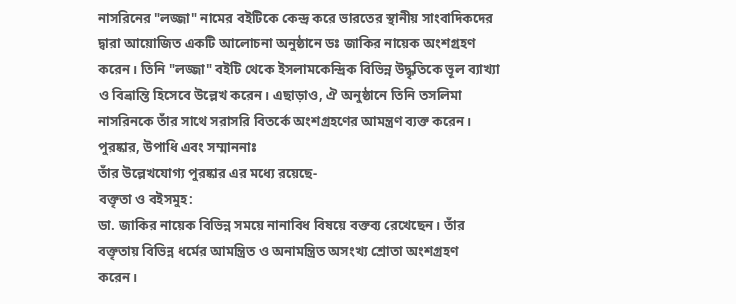নাসরিনের "লজ্জা" নামের বইটিকে কেন্দ্র করে ভারতের স্থানীয় সাংবাদিকদের দ্বারা আয়োজিত একটি আলোচনা অনুষ্ঠানে ডঃ জাকির নায়েক অংশগ্রহণ করেন। তিনি "লজ্জা" বইটি থেকে ইসলামকেন্দ্রিক বিভিন্ন উদ্ধৃতিকে ভূল ব্যাখ্যা ও বিভ্রান্তি হিসেবে উল্লেখ করেন। এছাড়াও, ঐ অনুষ্ঠানে তিনি তসলিমা নাসরিনকে তাঁর সাথে সরাসরি বিতর্কে অংশগ্রহণের আমন্ত্রণ ব্যক্ত করেন।
পুরষ্কার, উপাধি এবং সম্মাননাঃ
তাঁর উল্লেখযোগ্য পুরষ্কার এর মধ্যে রয়েছে-
বক্তৃতা ও বইসমুহ:
ডা. জাকির নায়েক বিভিন্ন সময়ে নানাবিধ বিষয়ে বক্তব্য রেখেছেন। তাঁর বক্তৃতায় বিভিন্ন ধর্মের আমন্ত্রিত ও অনামন্ত্রিত অসংখ্য শ্রোতা অংশগ্রহণ করেন।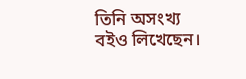তিনি অসংখ্য বইও লিখেছেন।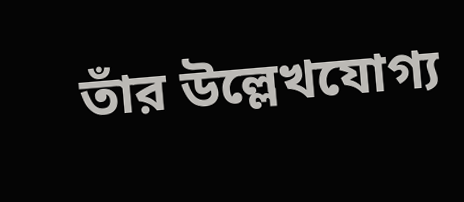তাঁর উল্লেখযোগ্য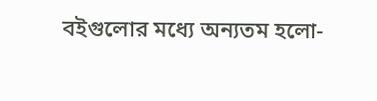বইগুলোর মধ্যে অন্যতম হলো-